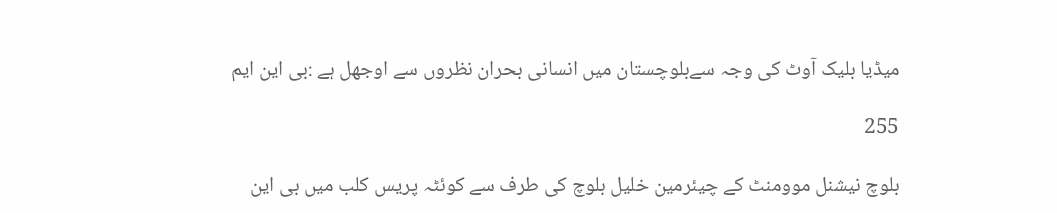میڈیا بلیک آوٹ کی وجہ سےبلوچستان میں انسانی بحران نظروں سے اوجهل ہے :بی این ایم

255

بلوچ نیشنل موومنٹ کے چیئرمین خلیل بلوچ کی طرف سے کوئٹہ پریس کلب میں بی این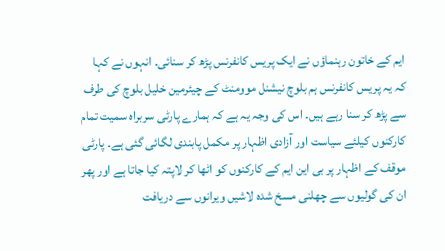ایم کے خاتون رہنماؤں نے ایک پریس کانفرنس پڑھ کر سنائی۔ انہوں نے کہا کہ یہ پریس کانفرنس ہم بلوچ نیشنل موومنٹ کے چیئرمین خلیل بلوچ کی طرف سے پڑھ کر سنا رہے ہیں۔ اس کی وجہ یہ ہے کہ ہمارے پارٹی سربراہ سمیت تمام کارکنوں کیلئے سیاست اور آزادی اظہار پر مکمل پابندی لگائی گئی ہے۔ پارٹی موقف کے اظہار پر بی این ایم کے کارکنوں کو اٹھا کر لاپتہ کیا جاتا ہے اور پھر ان کی گولیوں سے چھلنی مسخ شدہ لاشیں ویرانوں سے دریافت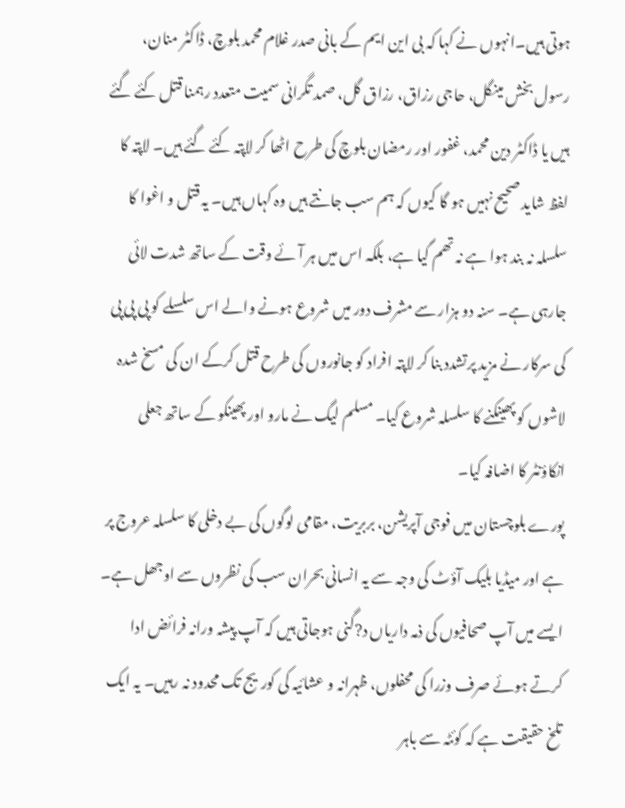ہوتی ہیں۔انہوں نے کہا کہ بی این ایم کے بانی صدر غلام محمد بلوچ، ڈاکٹر منان، رسول بخش مینگل، حاجی رزاق، رزاق گل، صمد تگرانی سمیت متعدد رہمنا قتل کئے گئے ہیں یا ڈاکٹر دین محمد، غفور اور رمضان بلوچ کی طرح اٹھا کر لاپتہ کئے گئے ہیں۔ لاپتہ کا لفظ شاید صحیح نہیں ہو گا کیوں کہ ہم سب جانتے ہیں وہ کہاں ہیں۔ یہ قتل و اغوا کا سلسلہ نہ بند ہوا ہے نہ تھم گیا ہے، بلکہ اس میں ہر آئے وقت کے ساتھ شدت لائی جارہی ہے۔ سنہ دو ہزار سے مشرف دور میں شروع ہونے والے اس سلسلے کو پی پی پی کی سرکار نے مزید پرتشدد بنا کر لاپتہ افراد کو جانوروں کی طرح قتل کرکے ان کی مسخ شدہ لاشوں کو پھینکنے کا سلسلہ شروع کیا۔ مسلم لیگ نے مارو اور پھینکو کے ساتھ جعلی انکاؤنٹر کا اضافہ کیا۔
پورے بلوچستان میں فوجی آپریشن، بربریت، مقامی لوگوں کی بے دخلی کا سلسلہ عروج پر ہے اور میڈیا بلیک آؤٹ کی وجہ سے یہ انسانی بحران سب کی نظروں سے اوجھل ہے۔ ایسے میں آپ صحافیوں کی ذمہ داریاں د?گنی ہوجاتی ہیں کہ آپ پیشہ ورانہ فرائض ادا کرتے ہوئے صرف وزرا کی محفلوں، ظہرانہ و عشائیہ کی کوریج تک محدود نہ رہیں۔ یہ ایک تلخ حقیقت ہے کہ کوئٹہ سے باہر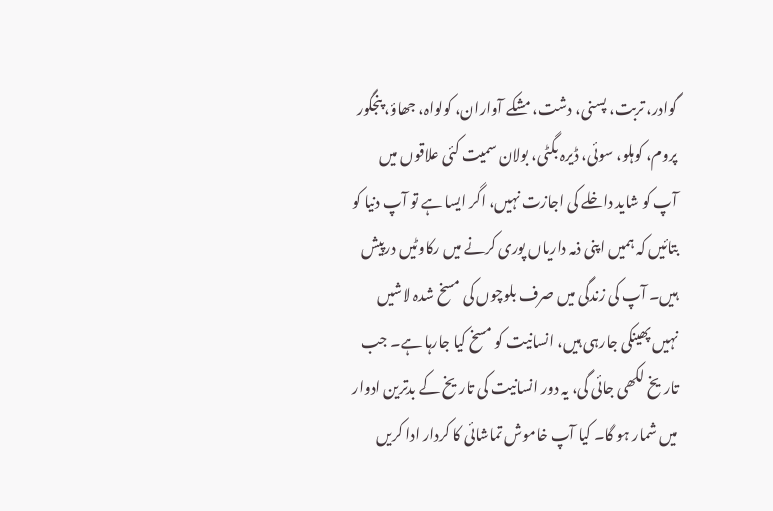گوادر، تربت، پسنی، دشت، مشکے آواران، کولواہ، جھاؤ، پنجگور پروم، کوہلو، سوئی، ڈیرہ بگٹی، بولان سمیت کئی علاقوں میں آپ کو شاید داخلے کی اجازت نہیں، اگر ایسا ہے تو آپ دنیا کو بتائیں کہ ہمیں اپنی ذمہ داریاں پوری کرنے میں رکاوٹیں درپیش ہیں۔ آپ کی زندگی میں صرف بلوچوں کی مسخ شدہ لاشیں نہیں پھینکی جارہی ہیں، انسانیت کو مسخ کیا جارہا ہے۔ جب تاریخ لکھی جائی گی، یہ دور انسانیت کی تاریخ کے بدترین ادوار میں شمار ہو گا۔ کیا آپ خاموش تماشائی کا کردار ادا کریں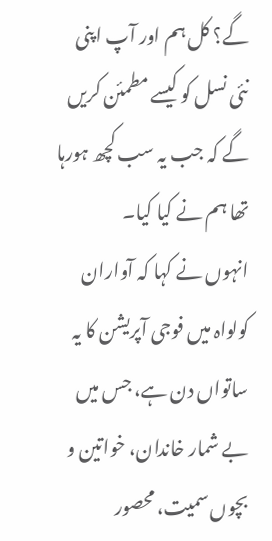گے؟ کل ہم اور آپ اپنی نئی نسل کو کیسے مطمئن کریں گے کہ جب یہ سب کچھ ہورہا تھا ہم نے کیا کیا۔
انہوں نے کہا کہ آواران کولواہ میں فوجی آپریشن کا یہ ساتواں دن ہے، جس میں بے شمار خاندان، خواتین و بچوں سمیت، محصور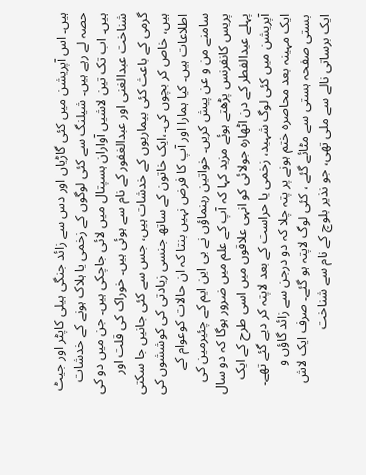ہیں۔ اس آپریشن میں کئی گاڑیاں اور دس سے زائد جنگی ہیلی کاپٹر اور جیٹ حصہ لے رہے ہیں۔ شیلنگ سے کئی لوگوں کے زخمی یا ہلاک ہونے کے خدشات ہیں۔ اب تک تین لاشیں آواران ہسپتال میں لائی جاچکی ہیں۔ جن میں دو کی شناخت عبدالغنی اور عبدالغفور کے نام سے ہوئی ہیں۔ خوراک کی قلت اور گرمی کے باعث کئی بیماریوں کے خدشات ہیں، جس سے کئی جانیں جا سکتی ہیں، خاص کر بچوں کی۔،ایک خاتون کے ساتھ جنسی زیادتی کی کوششوں کی اطلاعات ہیں۔ کیا ہمارا اور آپ کا فرض نہیں بنتا کہ ان حالات کوعوام کے سامنے من و عن پیش کریں۔ خواتین رہنماؤں نے بی این ایم کے چئیرمین کی پریس کانفرنس پڑھتے ہوئے مزید کہا کہ آپ کے علم میں ضرور ہوگا کہ دو سال پہلے عیدالفطر کے دن اٹھارہ جولائی کو انہی علاقوں میں اسی طرح کے ایک آپریشن میں کئی لوگ شہید، زخمی یا حراست کے بعد لاپتہ کر دیے گئے تھے۔ ایک مہینہ بعد محاصرہ ختم ہونے پر پتہ چلا کہ دو درجن سے زائد گاؤں و بستی صفحہ ہستی سے مٹائے گئے ، کئی لوگ لاپتہ ہو گئے۔ صرف ایک لاش ایک برساتی نالے سے ملی تھی، جو نذیر بلوچ کے نام سے شناخت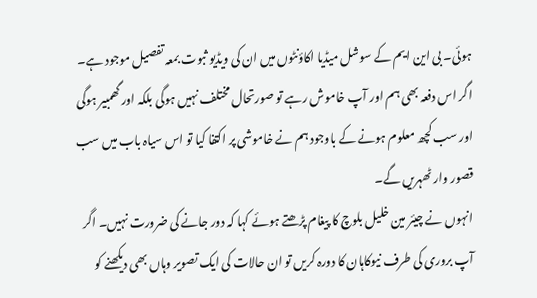ہوئی۔ بی این ایم کے سوشل میڈیا اکاؤنٹوں میں ان کی ویڈیو ثبوت بمعہ تفصیل موجود ہے۔ اگر اس دفعہ بھی ہم اور آپ خاموش رہے تو صورتحال مختلف نہیں ہوگی بلکہ اور گھمبیر ہوگی اور سب کچھ معلوم ہونے کے باوجود ہم نے خاموشی پر اکتفا کیا تو اس سیاہ باب میں سب قصور وار ٹھہریں گے۔
انہوں نے چیئر مین خلیل بلوچ کا پیغام پڑھتے ہوئے کہا کہ دور جانے کی ضرورت نہیں۔ اگر آپ بروری کی طرف نیوکاہان کا دورہ کریں تو ان حالات کی ایک تصویر وہاں بھی دیکھنے کو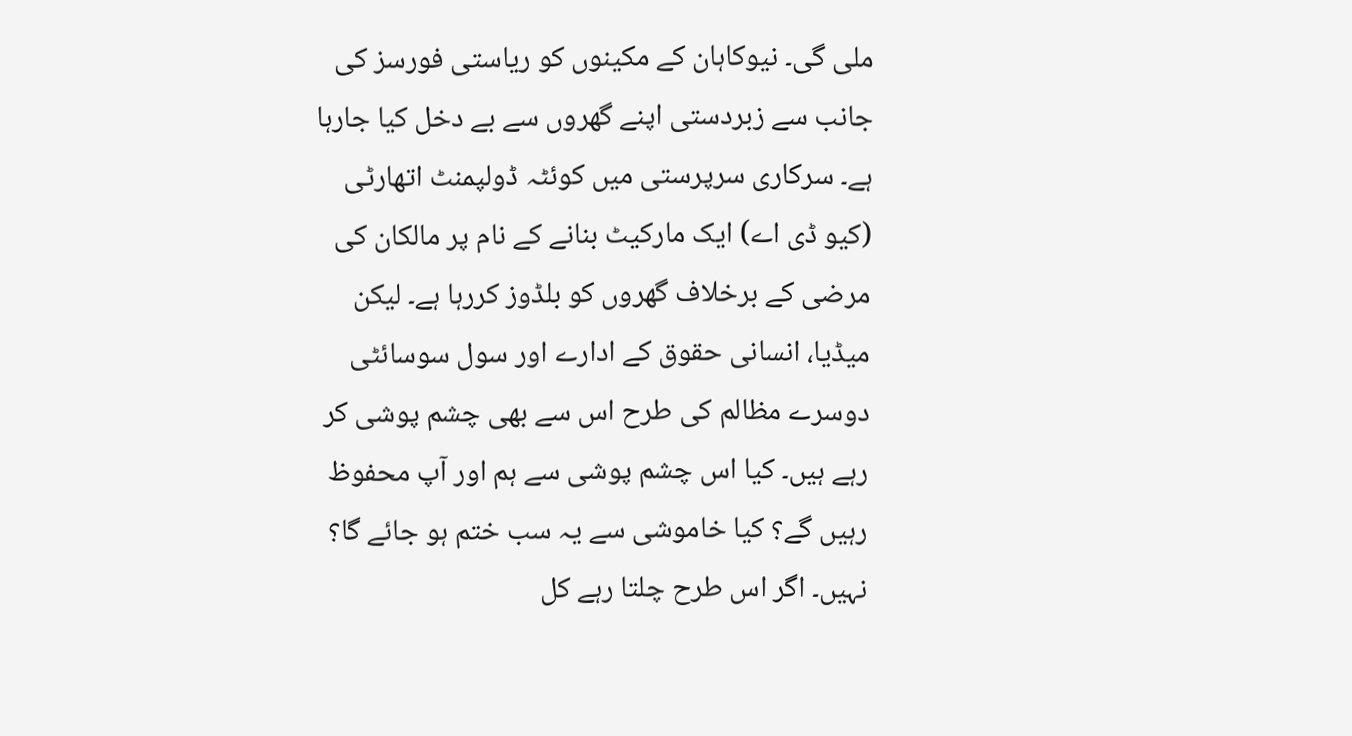ملی گی۔ نیوکاہان کے مکینوں کو ریاستی فورسز کی جانب سے زبردستی اپنے گھروں سے بے دخل کیا جارہا ہے۔ سرکاری سرپرستی میں کوئٹہ ڈولپمنٹ اتھارٹی (کیو ڈی اے) ایک مارکیٹ بنانے کے نام پر مالکان کی مرضی کے برخلاف گھروں کو بلڈوز کررہا ہے۔ لیکن میڈیا، انسانی حقوق کے ادارے اور سول سوسائٹی دوسرے مظالم کی طرح اس سے بھی چشم پوشی کر رہے ہیں۔ کیا اس چشم پوشی سے ہم اور آپ محفوظ رہیں گے؟ کیا خاموشی سے یہ سب ختم ہو جائے گا؟ نہیں۔ اگر اس طرح چلتا رہے کل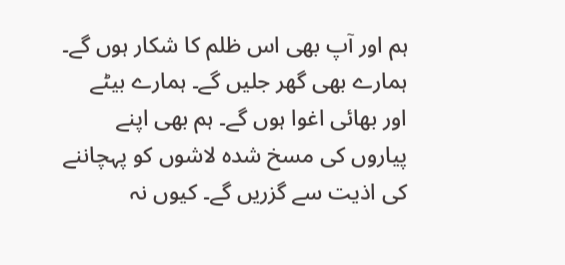ہم اور آپ بھی اس ظلم کا شکار ہوں گے۔ ہمارے بھی گھر جلیں گے۔ ہمارے بیٹے اور بھائی اغوا ہوں گے۔ ہم بھی اپنے پیاروں کی مسخ شدہ لاشوں کو پہچاننے کی اذیت سے گزریں گے۔ کیوں نہ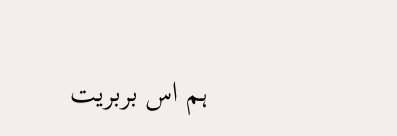ہم اس بربریت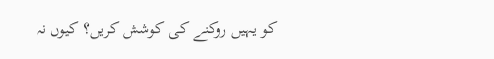کو یہیں روکنے کی کوشش کریں؟ کیوں نہ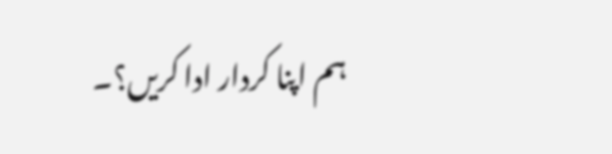ہم اپنا کردار ادا کریں؟۔